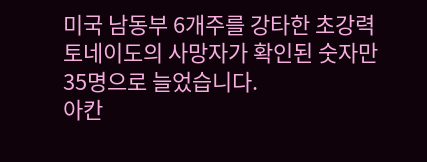미국 남동부 6개주를 강타한 초강력 토네이도의 사망자가 확인된 숫자만 35명으로 늘었습니다.
아칸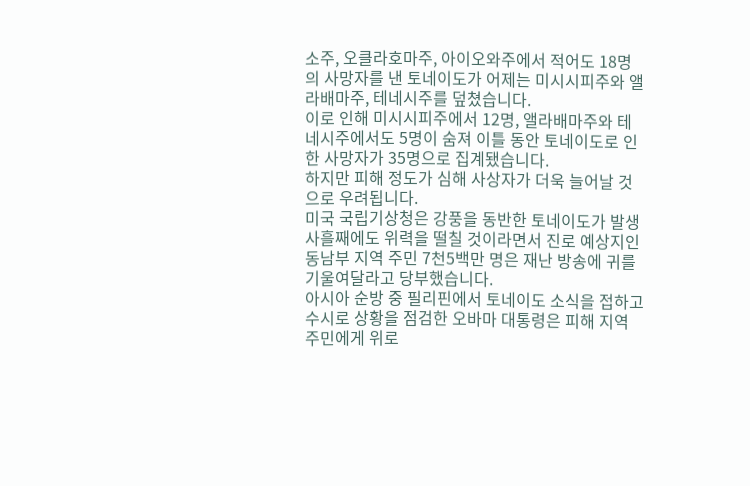소주, 오클라호마주, 아이오와주에서 적어도 18명의 사망자를 낸 토네이도가 어제는 미시시피주와 앨라배마주, 테네시주를 덮쳤습니다.
이로 인해 미시시피주에서 12명, 앨라배마주와 테네시주에서도 5명이 숨져 이틀 동안 토네이도로 인한 사망자가 35명으로 집계됐습니다.
하지만 피해 정도가 심해 사상자가 더욱 늘어날 것으로 우려됩니다.
미국 국립기상청은 강풍을 동반한 토네이도가 발생 사흘째에도 위력을 떨칠 것이라면서 진로 예상지인 동남부 지역 주민 7천5백만 명은 재난 방송에 귀를 기울여달라고 당부했습니다.
아시아 순방 중 필리핀에서 토네이도 소식을 접하고 수시로 상황을 점검한 오바마 대통령은 피해 지역 주민에게 위로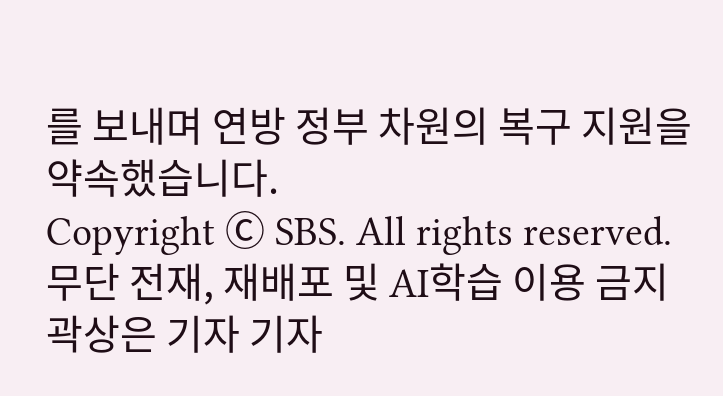를 보내며 연방 정부 차원의 복구 지원을 약속했습니다.
Copyright Ⓒ SBS. All rights reserved.무단 전재, 재배포 및 AI학습 이용 금지
곽상은 기자 기자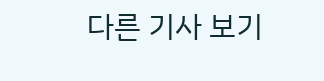다른 기사 보기